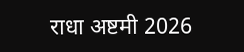राधा अष्टमी 2026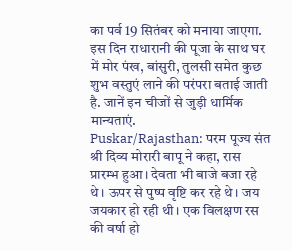का पर्व 19 सितंबर को मनाया जाएगा. इस दिन राधारानी की पूजा के साथ घर में मोर पंख, बांसुरी, तुलसी समेत कुछ शुभ वस्तुएं लाने की परंपरा बताई जाती है. जानें इन चीजों से जुड़ी धार्मिक मान्यताएं.
Puskar/Rajasthan: परम पूज्य संत श्री दिव्य मोरारी बापू ने कहा, रास प्रारम्भ हुआ। देवता भी बाजे बजा रहे थे। ऊपर से पुष्प वृष्टि कर रहे थे। जय जयकार हो रही थी। एक विलक्षण रस की वर्षा हो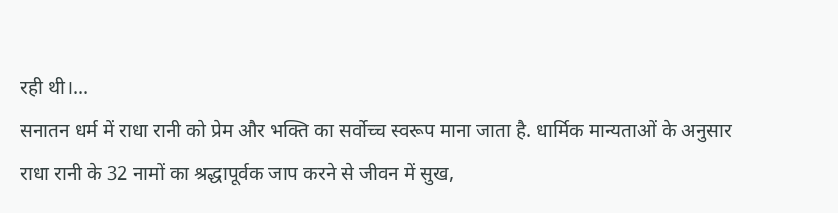रही थी।...
सनातन धर्म में राधा रानी को प्रेम और भक्ति का सर्वोच्च स्वरूप माना जाता है. धार्मिक मान्यताओं के अनुसार राधा रानी के 32 नामों का श्रद्धापूर्वक जाप करने से जीवन में सुख,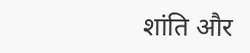शांति और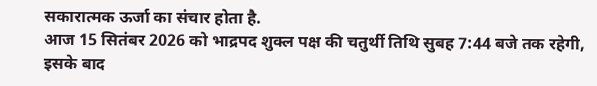सकारात्मक ऊर्जा का संचार होता है.
आज 15 सितंबर 2026 को भाद्रपद शुक्ल पक्ष की चतुर्थी तिथि सुबह 7:44 बजे तक रहेगी, इसके बाद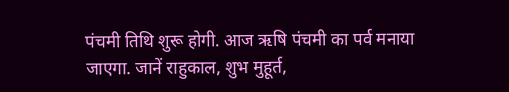पंचमी तिथि शुरू होगी. आज ऋषि पंचमी का पर्व मनाया जाएगा. जानें राहुकाल, शुभ मुहूर्त,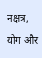नक्षत्र, योग और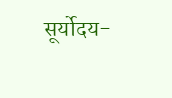सूर्योदय-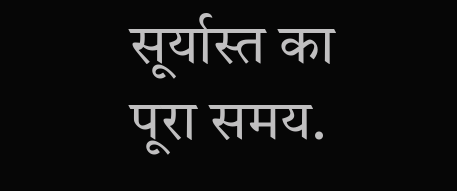सूर्यास्त का पूरा समय.